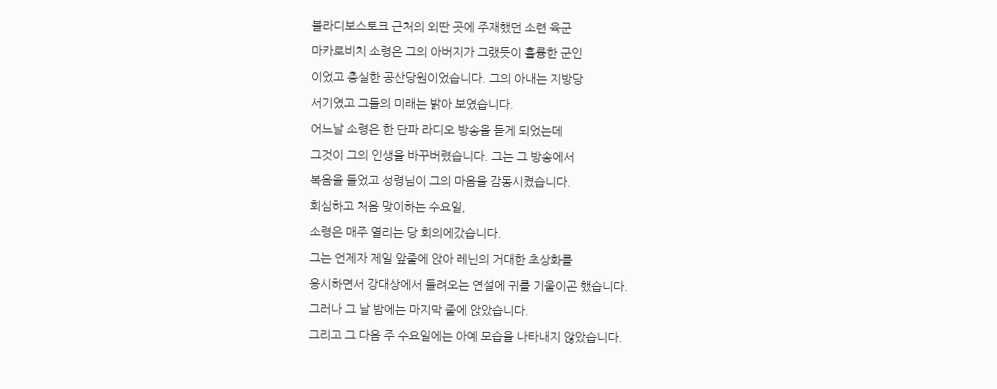블라디보스토크 근처의 외딴 곳에 주재했던 소련 육군
마카로비치 소령은 그의 아버지가 그랬듯이 훌륭한 군인
이었고 충실한 공산당원이었습니다. 그의 아내는 지방당
서기였고 그들의 미래는 밝아 보였습니다.
어느날 소령은 한 단파 라디오 방송을 듣게 되었는데
그것이 그의 인생을 바꾸버렸습니다. 그는 그 방송에서
복음을 들었고 성령님이 그의 마음을 감동시켰습니다.
회심하고 처음 맞이하는 수요일,
소령은 매주 열리는 당 회의에갔습니다.
그는 언제자 제일 앞줄에 앉아 레닌의 거대한 초상화를
응시하면서 강대상에서 들려오는 연설에 귀를 기울이곤 했습니다.
그러나 그 날 밤에는 마지막 줄에 앉았습니다.
그리고 그 다음 주 수요일에는 아예 모습을 나타내지 않았습니다.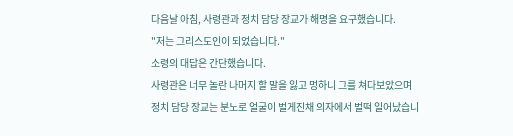다음날 아침, 사령관과 정치 담당 장교가 해명을 요구했습니다.
"저는 그리스도인이 되었습니다."
소령의 대답은 간단했습니다.
사령관은 너무 놀란 나머지 할 말을 잃고 멍하니 그를 쳐다보았으며
정치 담당 장교는 분노로 얼굴이 벌게진채 의자에서 벌떡 일어났습니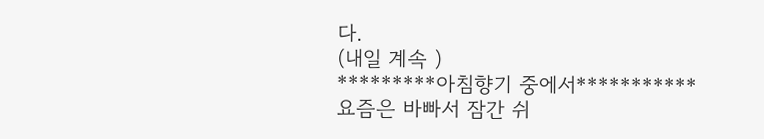다.
(내일 계속 )
*********아침향기 중에서***********
요즘은 바빠서 잠간 쉬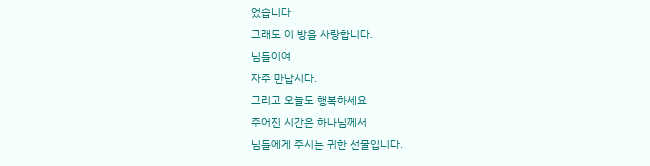었습니다
그래도 이 방을 사랑합니다.
님들이여
자주 만납시다.
그리고 오늘도 행복하세요
주어진 시간은 하나님께서
님들에게 주시는 귀한 선물입니다.